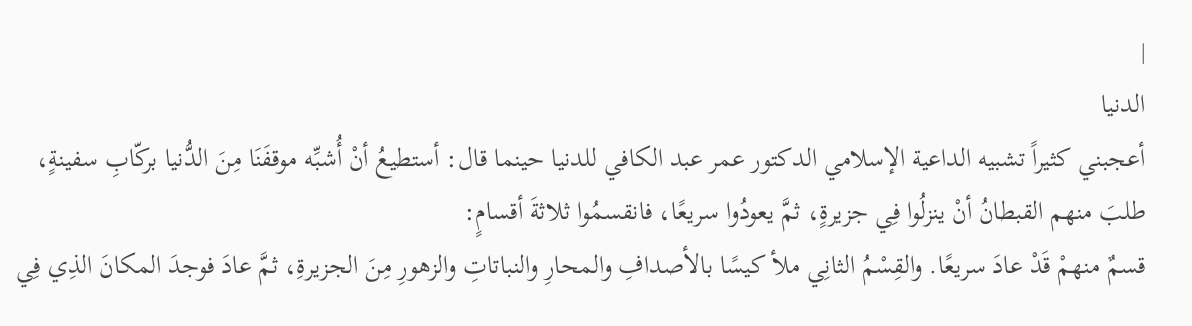|
الدنيا
أعجبني كثيراً تشبيه الداعية الإسلامي الدكتور عمر عبد الكافي للدنيا حينما قال: أستطيعُ أنْ أُشبِّه موقفَنَا مِنَ الدُّنيا بركّابِ سفينةٍ، طلبَ منهم القبطانُ أنْ ينزلُوا فِي جزيرةٍ، ثمَّ يعودُوا سريعًا، فانقسمُوا ثلاثةَ أقسامٍ:
قسمٌ منهمْ قَدْ عادَ سريعًا. والقِسْمُ الثانِي ملأ كيسًا بالأصدافِ والمحارِ والنباتاتِ والزهورِ مِنَ الجزيرةِ، ثمَّ عادَ فوجدَ المكانَ الذِي فِي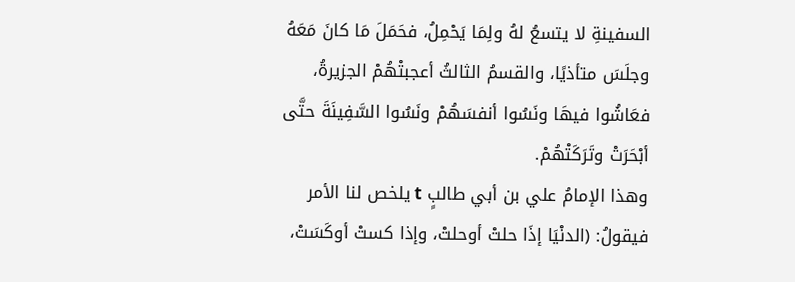السفينةِ لا يتسعُ لهُ ولِمَا يَحْمِلُ، فحَمَلَ مَا كانَ مَعَهُ وجلَسَ متأذيًا، والقسمُ الثالثُ أعجبتْهُمْ الجزيرةُ، فعَاشُوا فيهَا ونَسُوا أنفسَهُمْ ونَسُوا السَّفِينَةَ حتَّى أبْحَرَتْ وتَرَكَتْهُمْ.
وهذا الإمامُ علي بن أبي طالبٍ t يلخص لنا الأمر فيقولُ: (الدنْيَا إذَا حلتْ أوحلتْ، وإذا كستْ أوكَسَتْ،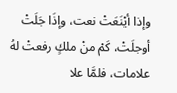وإذا أيْنَعَتْ نعت، وإذَا جَلَتْ أوجلَتْ، كَمْ منْ ملكٍ رفعتْ لهُ علامات، فلمَّا علا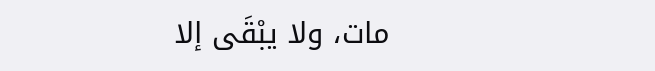مات، ولا يبْقَى إلا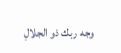وجه ربك ذو الجلالِ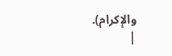والإكرام).
|